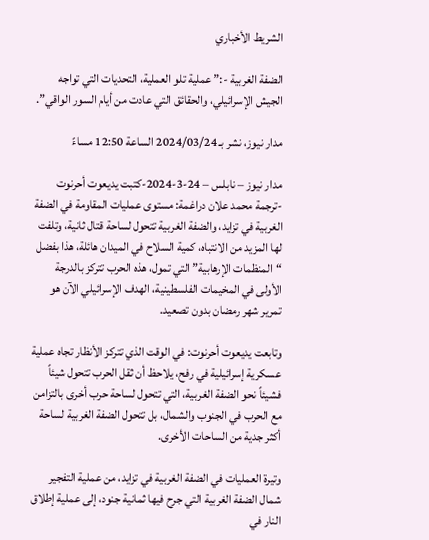الشريط الأخباري

الضفة الغربية -:” عملية تلو العملية، التحديات التي تواجه الجيش الإسرائيلي، والحقائق التي عادت من أيام السور الواقي”.

مدار نيوز، نشر بـ 2024/03/24 الساعة 12:50 مساءً

مدار نيوز – نابلس – 24-3-2024-كتبت يديعوت أحرنوت -ترجمة محمد علان دراغمة: مستوى عمليات المقاومة في الضفة الغربية في تزايد، والضفة الغربية تتحول لساحة قتال ثانية، وتلفت لها المزيد من الانتباه، كمية السلاح في الميدان هائلة، هذا بفضل “المنظمات الإرهابية” التي تمول، هذه الحرب تتركز بالدرجة الأولى في المخيمات الفلسطينية، الهدف الإسرائيلي الآن هو تمرير شهر رمضان بدون تصعيد.

وتابعت يديعوت أحرنوت: في الوقت الذي تتركز الأنظار تجاه عملية عسكرية إسرائيلية في رفح، يلاحظ أن ثقل الحرب تتحول شيئاً فشيئاً نحو الضفة الغربية، التي تتحول لساحة حرب أخرى بالتزامن مع الحرب في الجنوب والشمال، بل تتحول الضفة الغربية لساحة أكثر جدية من الساحات الأخرى.

وتيرة العمليات في الضفة الغربية في تزايد، من عملية التفجير شمال الضفة الغربية التي جرح فيها ثمانية جنود، إلى عملية إطلاق النار في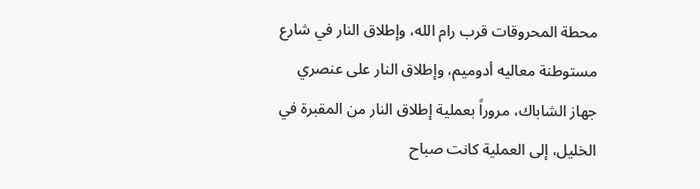محطة المحروقات قرب رام الله، وإطلاق النار في شارع مستوطنة معاليه أدوميم، وإطلاق النار على عنصري جهاز الشاباك، مروراً بعملية إطلاق النار من المقبرة في الخليل، إلى العملية كانت صباح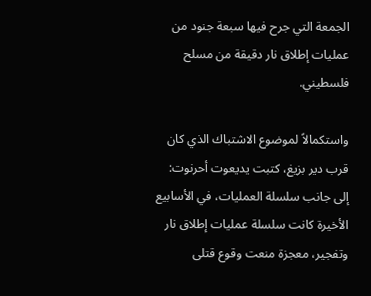الجمعة التي جرح فيها سبعة جنود من عمليات إطلاق نار دقيقة من مسلح فلسطيني.

واستكمالاً لموضوع الاشتباك الذي كان قرب دير بزيغ، كتبت يديعوت أحرنوت: إلى جانب سلسلة العمليات، في الأسابيع الأخيرة كانت سلسلة عمليات إطلاق نار وتفجير، معجزة منعت وقوع قتلى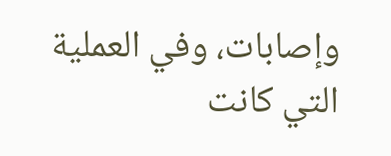وإصابات، وفي العملية التي كانت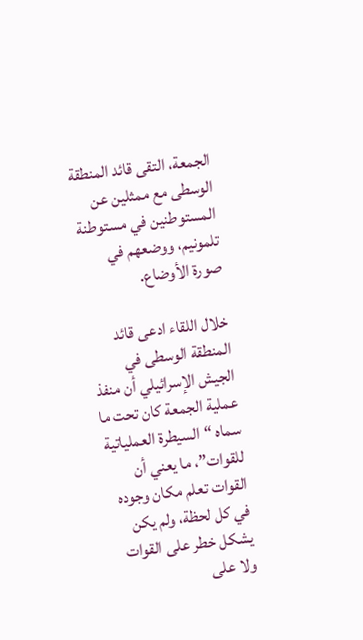الجمعة، التقى قائد المنطقة الوسطى مع ممثلين عن المستوطنين في مستوطنة تلمونيم، ووضعهم في صورة الأوضاع.

خلال اللقاء ادعى قائد المنطقة الوسطى في الجيش الإسرائيلي أن منفذ عملية الجمعة كان تحت ما سماه “السيطرة العملياتية للقوات”، ما يعني أن القوات تعلم مكان وجوده في كل لحظة، ولم يكن يشكل خطر على القوات ولا على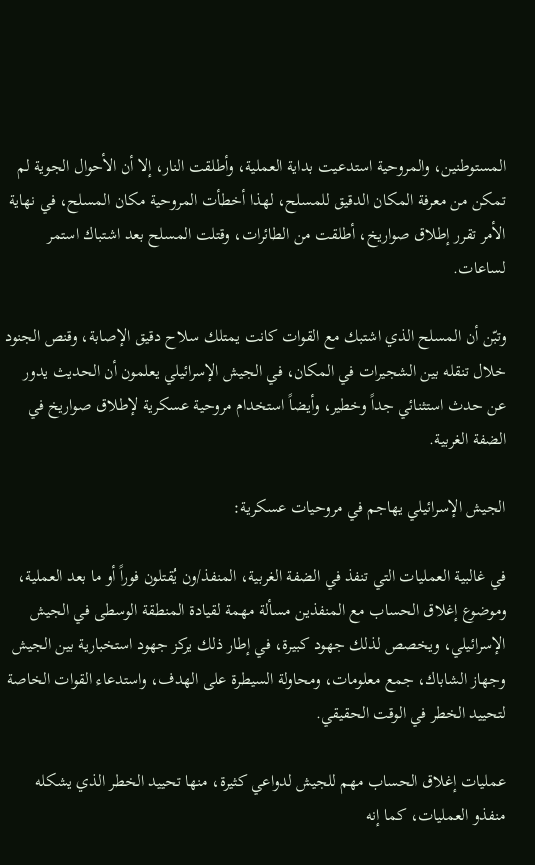المستوطنين، والمروحية استدعيت بداية العملية، وأطلقت النار، إلا أن الأحوال الجوية لم تمكن من معرفة المكان الدقيق للمسلح، لهذا أخطأت المروحية مكان المسلح، في نهاية الأمر تقرر إطلاق صواريخ، أطلقت من الطائرات، وقتلت المسلح بعد اشتباك استمر لساعات.

وتبّن أن المسلح الذي اشتبك مع القوات كانت يمتلك سلاح دقيق الإصابة، وقنص الجنود خلال تنقله بين الشجيرات في المكان، في الجيش الإسرائيلي يعلمون أن الحديث يدور عن حدث استثنائي جداً وخطير، وأيضاً استخدام مروحية عسكرية لإطلاق صواريخ في الضفة الغربية.

الجيش الإسرائيلي يهاجم في مروحيات عسكرية:

في غالبية العمليات التي تنفذ في الضفة الغربية، المنفذ/ون يُقتلون فوراً أو ما بعد العملية، وموضوع إغلاق الحساب مع المنفذين مسألة مهمة لقيادة المنطقة الوسطى في الجيش الإسرائيلي، ويخصص لذلك جهود كبيرة، في إطار ذلك يركز جهود استخبارية بين الجيش وجهاز الشاباك، جمع معلومات، ومحاولة السيطرة على الهدف، واستدعاء القوات الخاصة لتحييد الخطر في الوقت الحقيقي.

عمليات إغلاق الحساب مهم للجيش لدواعي كثيرة، منها تحييد الخطر الذي يشكله منفذو العمليات، كما إنه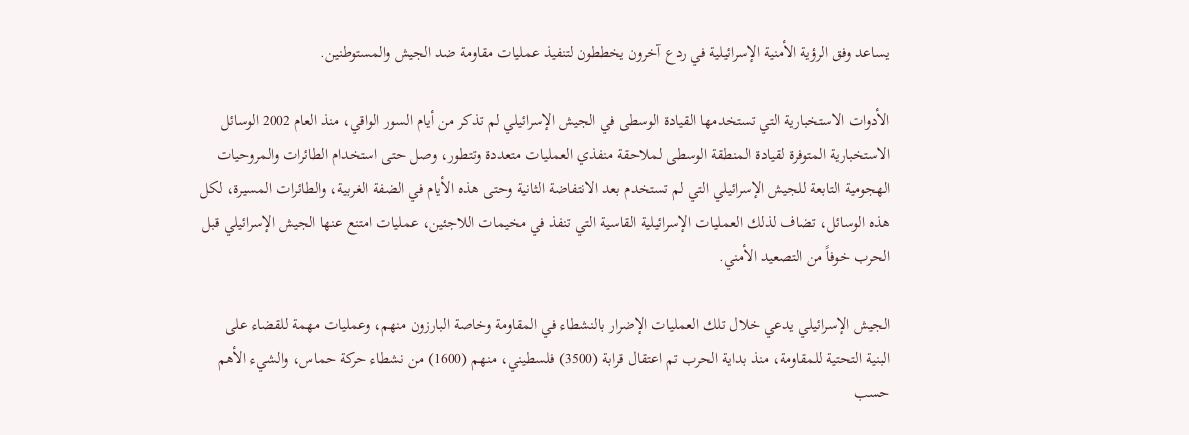يساعد وفق الرؤية الأمنية الإسرائيلية في ردع آخرون يخططون لتنفيذ عمليات مقاومة ضد الجيش والمستوطنين.

الأدوات الاستخبارية التي تستخدمها القيادة الوسطى في الجيش الإسرائيلي لم تذكر من أيام السور الواقي، منذ العام 2002 الوسائل الاستخبارية المتوفرة لقيادة المنطقة الوسطى لملاحقة منفذي العمليات متعددة وتتطور، وصل حتى استخدام الطائرات والمروحيات الهجومية التابعة للجيش الإسرائيلي التي لم تستخدم بعد الانتفاضة الثانية وحتى هذه الأيام في الضفة الغربية، والطائرات المسيرة، لكل هذه الوسائل، تضاف لذلك العمليات الإسرائيلية القاسية التي تنفذ في مخيمات اللاجئين، عمليات امتنع عنها الجيش الإسرائيلي قبل الحرب خوفاً من التصعيد الأمني.

الجيش الإسرائيلي يدعي خلال تلك العمليات الإضرار بالنشطاء في المقاومة وخاصة البارزون منهم، وعمليات مهمة للقضاء على البنية التحتية للمقاومة، منذ بداية الحرب تم اعتقال قرابة (3500) فلسطيني، منهم (1600) من نشطاء حركة حماس، والشيء الأهم حسب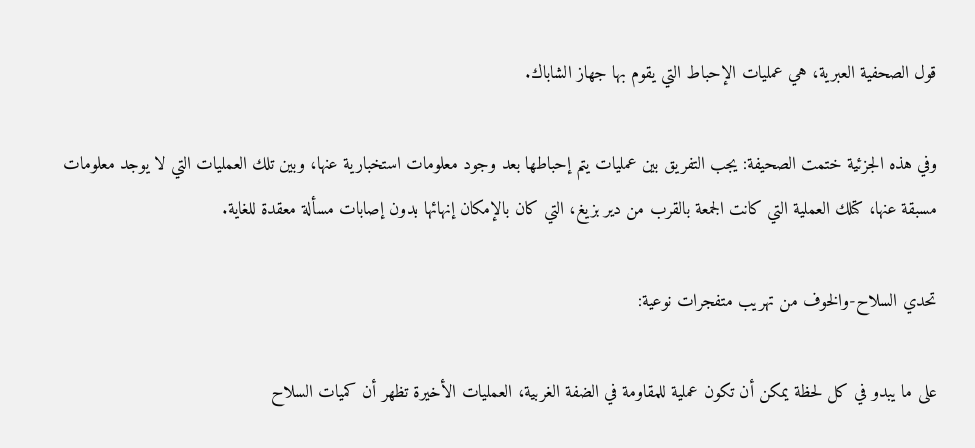قول الصحفية العبرية، هي عمليات الإحباط التي يقوم بها جهاز الشاباك.

وفي هذه الجزئية ختمت الصحيفة: يجب التفريق بين عمليات يتم إحباطها بعد وجود معلومات استخبارية عنها، وبين تلك العمليات التي لا يوجد معلومات مسبقة عنها، كتلك العملية التي كانت الجمعة بالقرب من دير بزيغ، التي كان بالإمكان إنهائها بدون إصابات مسألة معقدة للغاية.

تحدي السلاح-والخوف من تهريب متفجرات نوعية:

على ما يبدو في كل لحظة يمكن أن تكون عملية للمقاومة في الضفة الغربية، العمليات الأخيرة تظهر أن كميات السلاح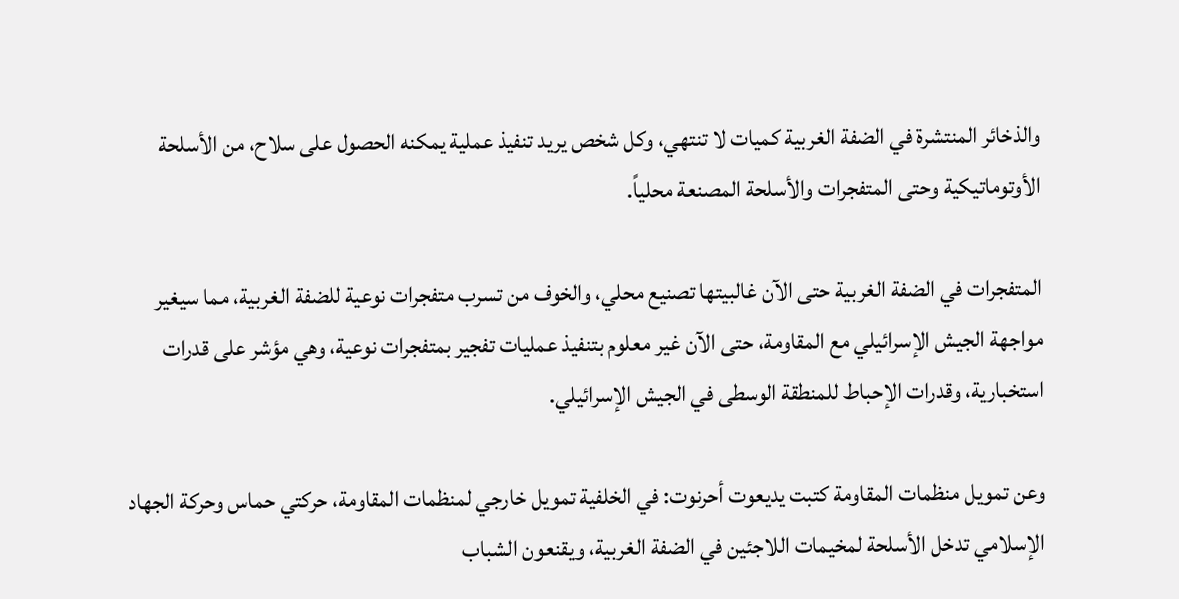والذخائر المنتشرة في الضفة الغربية كميات لا تنتهي، وكل شخص يريد تنفيذ عملية يمكنه الحصول على سلاح، من الأسلحة الأوتوماتيكية وحتى المتفجرات والأسلحة المصنعة محلياً.

المتفجرات في الضفة الغربية حتى الآن غالبيتها تصنيع محلي، والخوف من تسرب متفجرات نوعية للضفة الغربية، مما سيغير مواجهة الجيش الإسرائيلي مع المقاومة، حتى الآن غير معلوم بتنفيذ عمليات تفجير بمتفجرات نوعية، وهي مؤشر على قدرات استخبارية، وقدرات الإحباط للمنطقة الوسطى في الجيش الإسرائيلي.

وعن تمويل منظمات المقاومة كتبت يديعوت أحرنوت: في الخلفية تمويل خارجي لمنظمات المقاومة، حركتي حماس وحركة الجهاد الإسلامي تدخل الأسلحة لمخيمات اللاجئين في الضفة الغربية، ويقنعون الشباب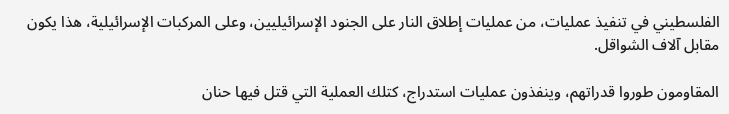الفلسطيني في تنفيذ عمليات، من عمليات إطلاق النار على الجنود الإسرائيليين، وعلى المركبات الإسرائيلية، هذا يكون مقابل آلاف الشواقل.

المقاومون طوروا قدراتهم، وينفذون عمليات استدراج، كتلك العملية التي قتل فيها حنان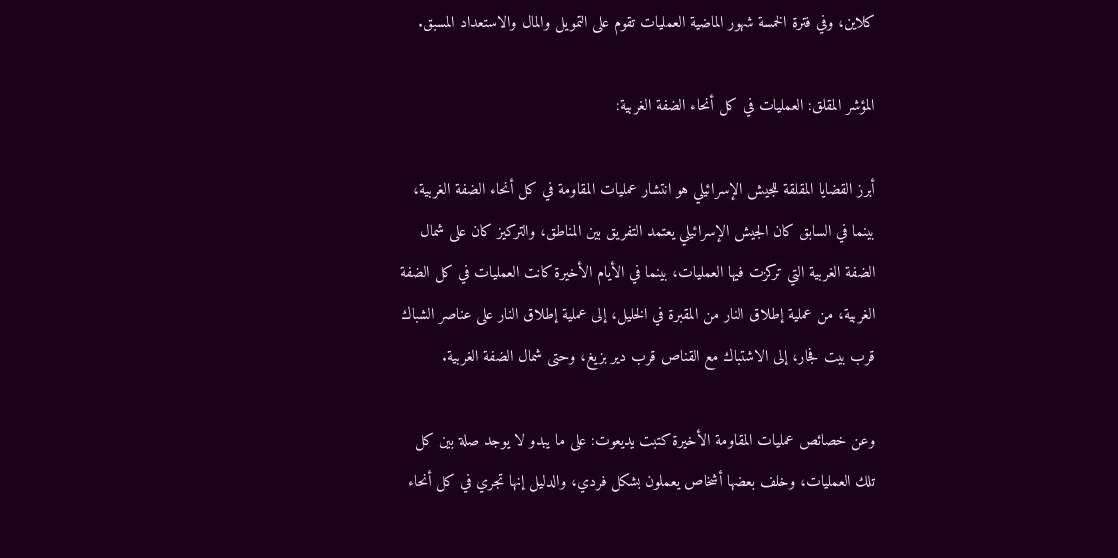كلاين، وفي فترة الخمسة شهور الماضية العمليات تقوم على التمويل والمال والاستعداد المسبق.

المؤشر المقلق: العمليات في كل أنحاء الضفة الغربية:

أبرز القضايا المقلقة للجيش الإسرائيلي هو انتشار عمليات المقاومة في كل أنحاء الضفة الغربية، بينما في السابق كان الجيش الإسرائيلي يعتمد التفريق بين المناطق، والتركيز كان على شمال الضفة الغربية التي تركزت فيها العمليات، بينما في الأيام الأخيرة كانت العمليات في كل الضفة الغربية، من عملية إطلاق النار من المقبرة في الخليل، إلى عملية إطلاق النار على عناصر الشباك قرب بيت فجار، إلى الاشتباك مع القناص قرب دير بزيغ، وحتى شمال الضفة الغربية.

وعن خصائص عمليات المقاومة الأخيرة كتبت يديعوت: على ما يبدو لا يوجد صلة بين كل تلك العمليات، وخلف بعضها أشخاص يعملون بشكل فردي، والدليل إنها تجري في كل أنحاء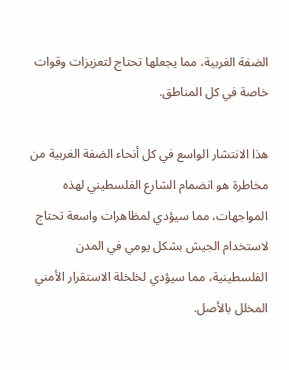الضفة الغربية، مما يجعلها تحتاج لتعزيزات وقوات خاصة في كل المناطق.

هذا الانتشار الواسع في كل أنحاء الضفة الغربية من مخاطرة هو انضمام الشارع الفلسطيني لهذه المواجهات، مما سيؤدي لمظاهرات واسعة تحتاج لاستخدام الجيش بشكل يومي في المدن الفلسطينية، مما سيؤدي لخلخلة الاستقرار الأمني المخلل بالأصل.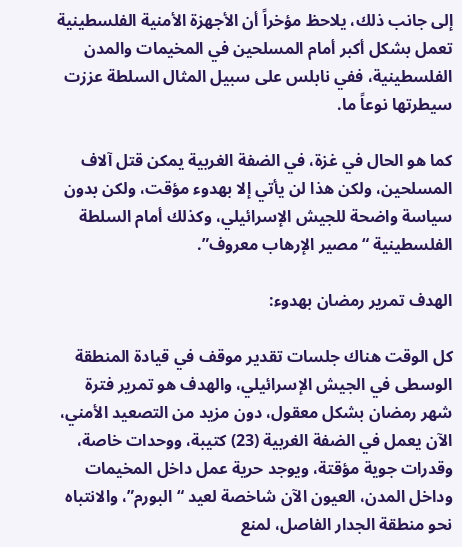إلى جانب ذلك، يلاحظ مؤخراً أن الأجهزة الأمنية الفلسطينية تعمل بشكل أكبر أمام المسلحين في المخيمات والمدن الفلسطينية، ففي نابلس على سبيل المثال السلطة عززت سيطرتها نوعاً ما.

كما هو الحال في غزة، في الضفة الغربية يمكن قتل آلاف المسلحين، ولكن هذا لن يأتي إلا بهدوء مؤقت، ولكن بدون سياسة واضحة للجيش الإسرائيلي، وكذلك أمام السلطة الفلسطينية “مصير الإرهاب معروف”.

الهدف تمرير رمضان بهدوء:

كل الوقت هناك جلسات تقدير موقف في قيادة المنطقة الوسطى في الجيش الإسرائيلي، والهدف هو تمرير فترة شهر رمضان بشكل معقول، دون مزيد من التصعيد الأمني، الآن يعمل في الضفة الغربية (23) كتيبة، ووحدات خاصة، وقدرات جوية مؤقتة، ويوجد حرية عمل داخل المخيمات وداخل المدن، العيون الآن شاخصة لعيد “البورم”، والانتباه نحو منطقة الجدار الفاصل، لمنع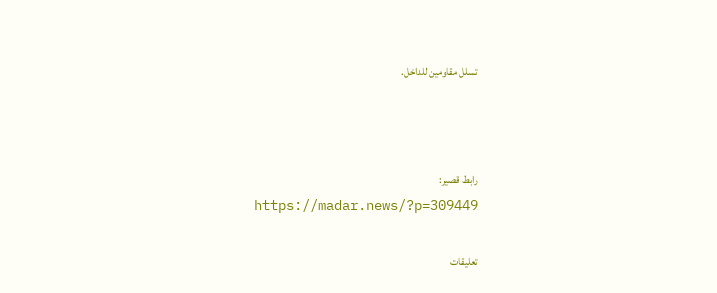تسلل مقاومين للداخل.



رابط قصير:
https://madar.news/?p=309449

تعليقات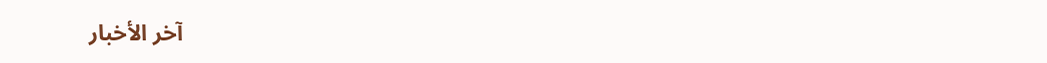آخر الأخبار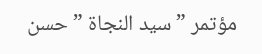مؤتمر ” سيد النجاة ” حسن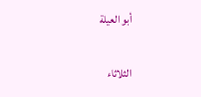أبو العيلة

الثلاثاء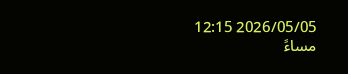2026/05/05 12:15 مساءً